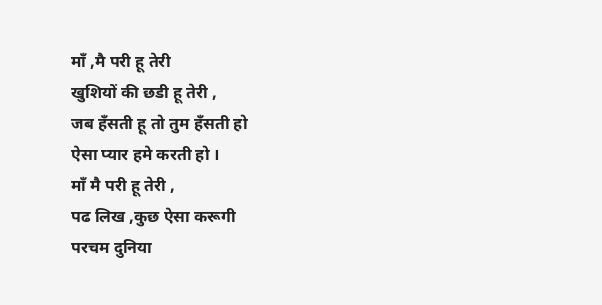माँ ,मै परी हू तेरी
खुशियों की छडी हू तेरी ,
जब हँसती हू तो तुम हँसती हो
ऐसा प्यार हमे करती हो ।
माँ मै परी हू तेरी ,
पढ लिख ,कुछ ऐसा करूगी
परचम दुनिया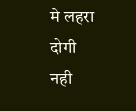मे लहरा दोगी
नही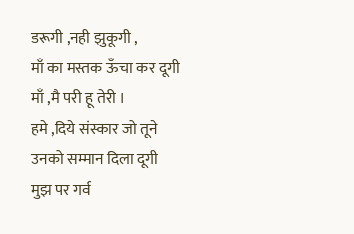डरूगी ,नही झुकूगी ,
माँ का मस्तक ऊँचा कर दूगी
माँ ,मै परी हू तेरी ।
हमे ,दिये संस्कार जो तूने
उनको सम्मान दिला दूगी
मुझ पर गर्व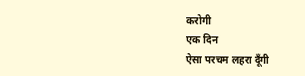करोगी
एक दिन
ऐसा परचम लहरा दूँगी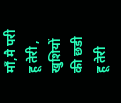माँ,मै परी हू तेरी ,
खुशियों की छडी हू तेरी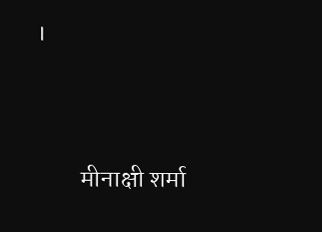।




         मीनाक्षी शर्मा